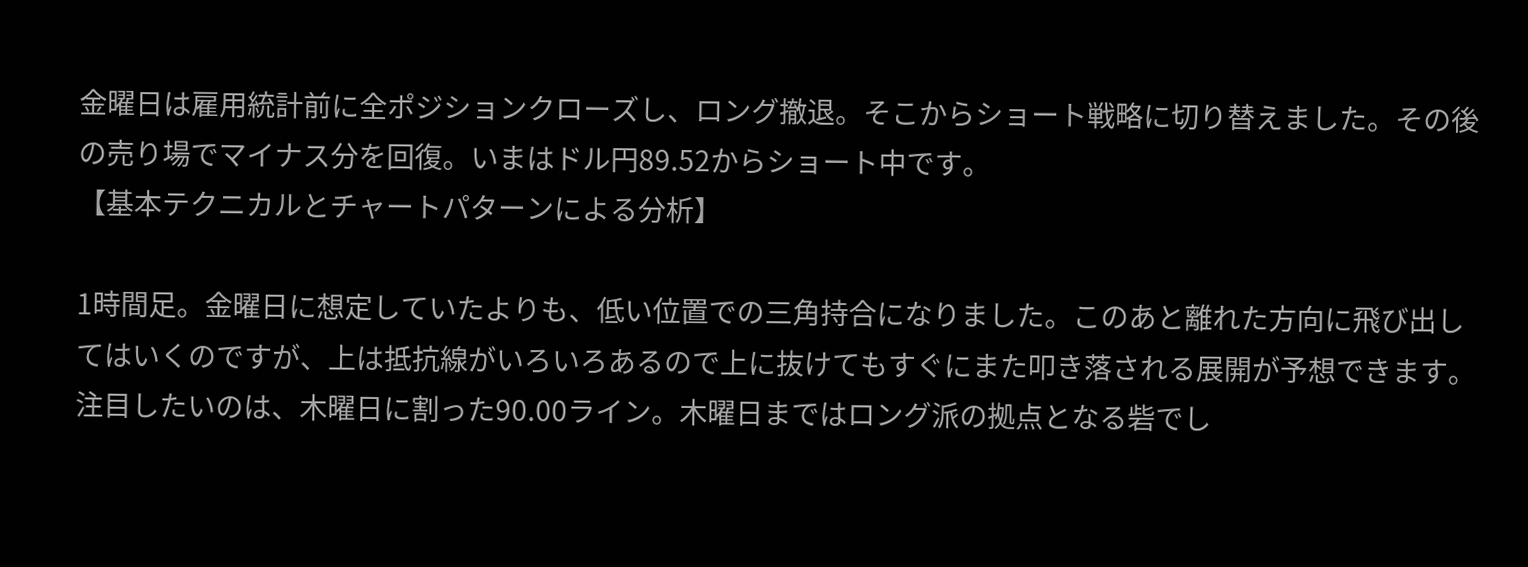金曜日は雇用統計前に全ポジションクローズし、ロング撤退。そこからショート戦略に切り替えました。その後の売り場でマイナス分を回復。いまはドル円89.52からショート中です。
【基本テクニカルとチャートパターンによる分析】

1時間足。金曜日に想定していたよりも、低い位置での三角持合になりました。このあと離れた方向に飛び出してはいくのですが、上は抵抗線がいろいろあるので上に抜けてもすぐにまた叩き落される展開が予想できます。
注目したいのは、木曜日に割った90.00ライン。木曜日まではロング派の拠点となる砦でし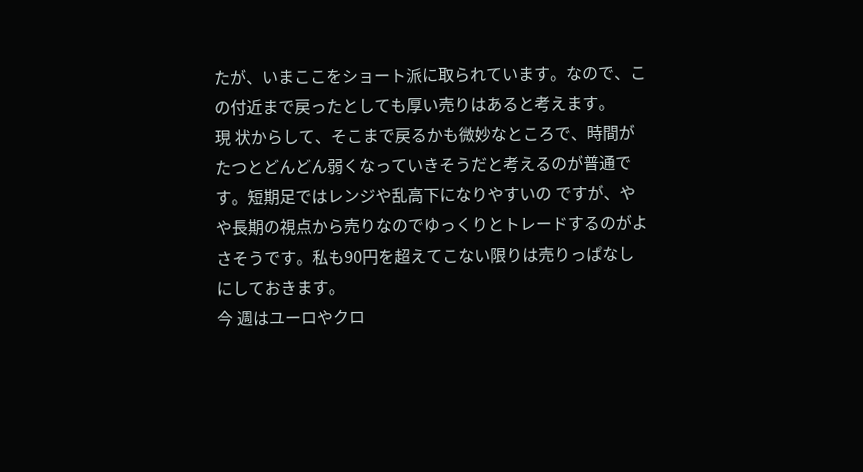たが、いまここをショート派に取られています。なので、この付近まで戻ったとしても厚い売りはあると考えます。
現 状からして、そこまで戻るかも微妙なところで、時間がたつとどんどん弱くなっていきそうだと考えるのが普通です。短期足ではレンジや乱高下になりやすいの ですが、やや長期の視点から売りなのでゆっくりとトレードするのがよさそうです。私も90円を超えてこない限りは売りっぱなしにしておきます。
今 週はユーロやクロ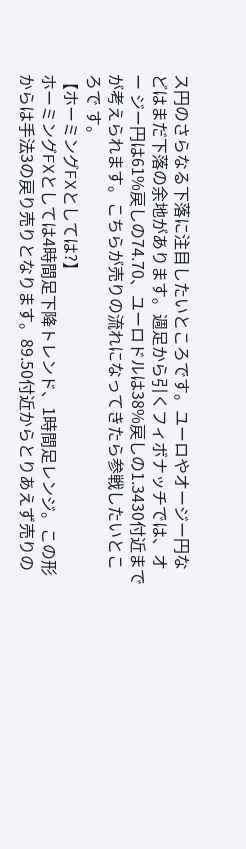ス円のさらなる下落に注目したいところです。ユーロやオージー円などはまだ下落の余地があります。週足から引くフィボナッチでは、オー ジー円は61%戻しの74.70、ユーロドルは38%戻しの1.3430付近までが考えられます。こちらが売りの流れになってきたら参戦したいところで す。
【ホーミングFXとしては?】
ホーミングFXとしては4時間足下降トレンド、1時間足レンジ。この形からは手法3の戻り売りとなります。89.50付近からとりあえず売りの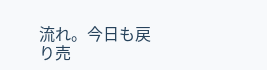流れ。今日も戻り売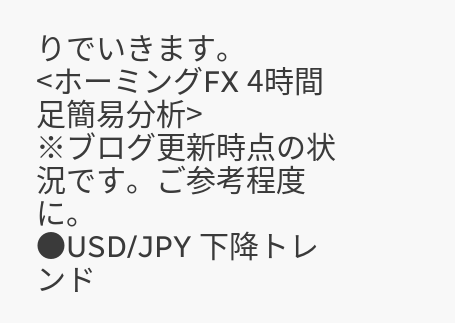りでいきます。
<ホーミングFX 4時間足簡易分析>
※ブログ更新時点の状況です。ご参考程度に。
●USD/JPY 下降トレンド